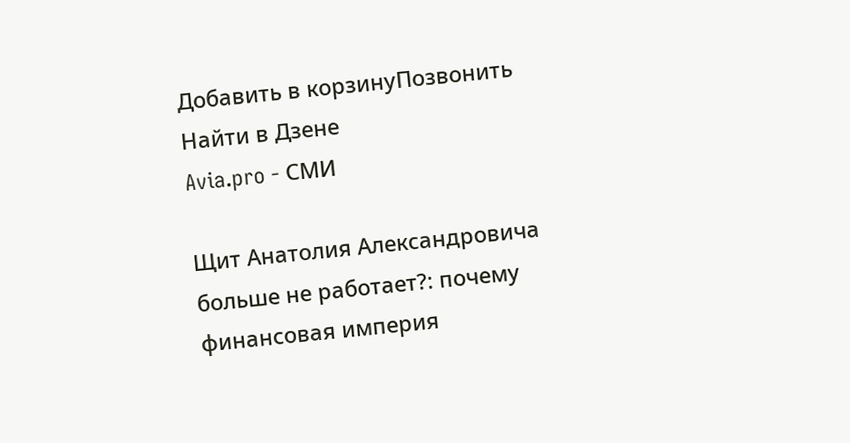Добавить в корзинуПозвонить
Найти в Дзене
Avia.pro - СМИ

Щит Анатолия Александровича больше не работает?: почему финансовая империя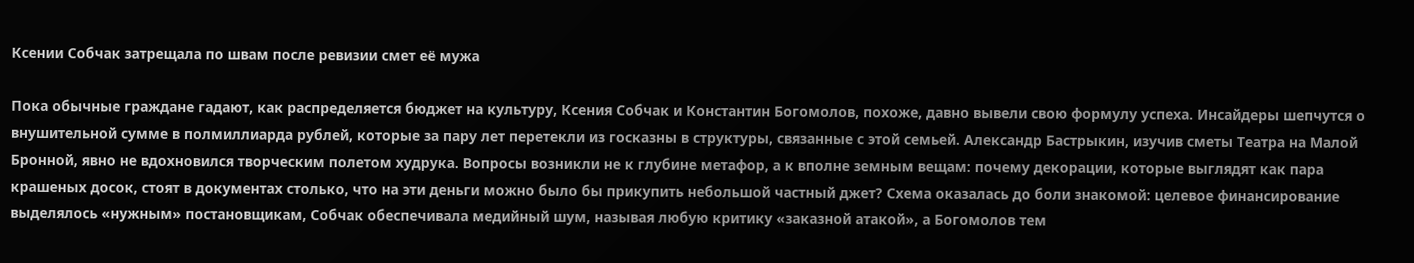Ксении Собчак затрещала по швам после ревизии смет её мужа

Пока обычные граждане гадают, как распределяется бюджет на культуру, Ксения Собчак и Константин Богомолов, похоже, давно вывели свою формулу успеха. Инсайдеры шепчутся о внушительной сумме в полмиллиарда рублей, которые за пару лет перетекли из госказны в структуры, связанные с этой семьей. Александр Бастрыкин, изучив сметы Театра на Малой Бронной, явно не вдохновился творческим полетом худрука. Вопросы возникли не к глубине метафор, а к вполне земным вещам: почему декорации, которые выглядят как пара крашеных досок, стоят в документах столько, что на эти деньги можно было бы прикупить небольшой частный джет? Схема оказалась до боли знакомой: целевое финансирование выделялось «нужным» постановщикам, Собчак обеспечивала медийный шум, называя любую критику «заказной атакой», а Богомолов тем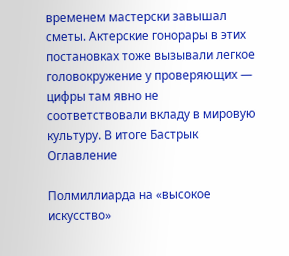временем мастерски завышал сметы. Актерские гонорары в этих постановках тоже вызывали легкое головокружение у проверяющих — цифры там явно не соответствовали вкладу в мировую культуру. В итоге Бастрык
Оглавление

Полмиллиарда на «высокое искусство»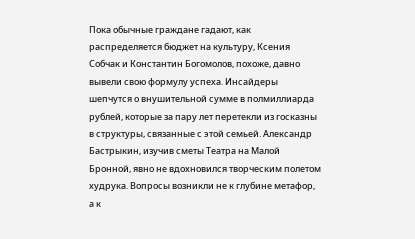Пока обычные граждане гадают, как распределяется бюджет на культуру, Ксения Собчак и Константин Богомолов, похоже, давно вывели свою формулу успеха. Инсайдеры шепчутся о внушительной сумме в полмиллиарда рублей, которые за пару лет перетекли из госказны в структуры, связанные с этой семьей. Александр Бастрыкин, изучив сметы Театра на Малой Бронной, явно не вдохновился творческим полетом худрука. Вопросы возникли не к глубине метафор, а к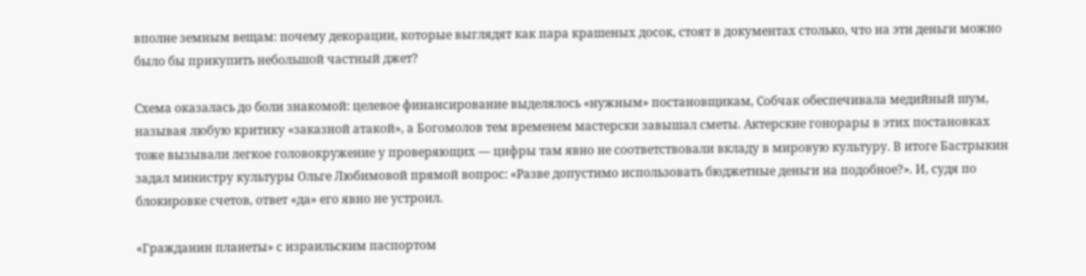вполне земным вещам: почему декорации, которые выглядят как пара крашеных досок, стоят в документах столько, что на эти деньги можно было бы прикупить небольшой частный джет?

Схема оказалась до боли знакомой: целевое финансирование выделялось «нужным» постановщикам, Собчак обеспечивала медийный шум, называя любую критику «заказной атакой», а Богомолов тем временем мастерски завышал сметы. Актерские гонорары в этих постановках тоже вызывали легкое головокружение у проверяющих — цифры там явно не соответствовали вкладу в мировую культуру. В итоге Бастрыкин задал министру культуры Ольге Любимовой прямой вопрос: «Разве допустимо использовать бюджетные деньги на подобное?». И, судя по блокировке счетов, ответ «да» его явно не устроил.

«Гражданин планеты» с израильским паспортом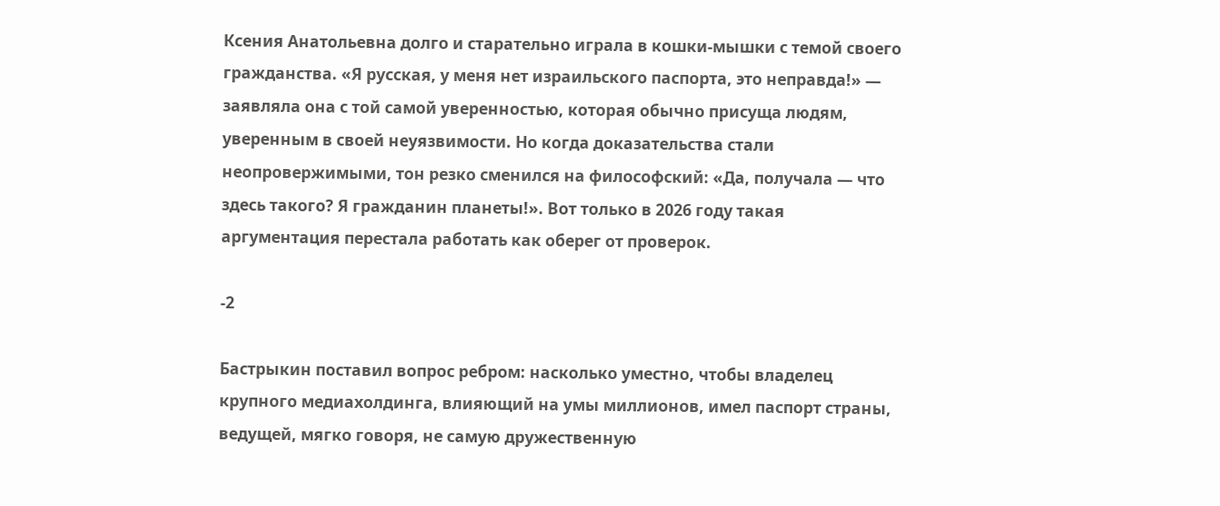Ксения Анатольевна долго и старательно играла в кошки-мышки с темой своего гражданства. «Я русская, у меня нет израильского паспорта, это неправда!» — заявляла она с той самой уверенностью, которая обычно присуща людям, уверенным в своей неуязвимости. Но когда доказательства стали неопровержимыми, тон резко сменился на философский: «Да, получала — что здесь такого? Я гражданин планеты!». Вот только в 2026 году такая аргументация перестала работать как оберег от проверок.

-2

Бастрыкин поставил вопрос ребром: насколько уместно, чтобы владелец крупного медиахолдинга, влияющий на умы миллионов, имел паспорт страны, ведущей, мягко говоря, не самую дружественную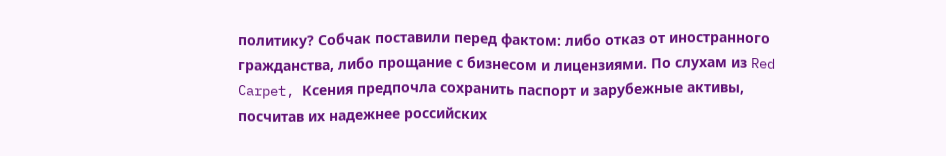политику? Собчак поставили перед фактом: либо отказ от иностранного гражданства, либо прощание с бизнесом и лицензиями. По слухам из Red Carpet, Ксения предпочла сохранить паспорт и зарубежные активы, посчитав их надежнее российских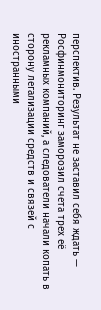перспектив. Результат не заставил себя ждать — Росфинмониторинг заморозил счета трех её рекламных компаний, а следователи начали копать в сторону легализации средств и связей с иностранными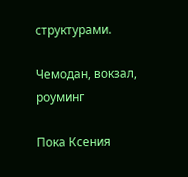структурами.

Чемодан, вокзал, роуминг

Пока Ксения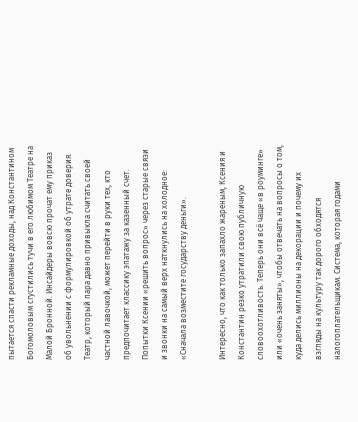пытается спасти рекламные доходы, над Константином Богомоловым сгустились тучи в его любимом Театре на Малой Бронной. Инсайдеры вовсю прочат ему приказ об увольнении с формулировкой об утрате доверия. Театр, который пара давно привыкла считать своей частной лавочкой, может перейти в руки тех, кто предпочитает классику эпатажу за казенный счет. Попытки Ксении «решить вопрос» через старые связи и звонки на самый верх наткнулись на холодное: «Сначала возместите государству деньги».

Интересно, что как только запахло жареным, Ксения и Константин резко утратили свою публичную словоохотливость. Теперь они всё чаще «в роуминге» или «очень заняты», чтобы отвечать на вопросы о том, куда делись миллионы на декорации и почему их взгляды на культуру так дорого обходятся налогоплательщикам. Система, которая годами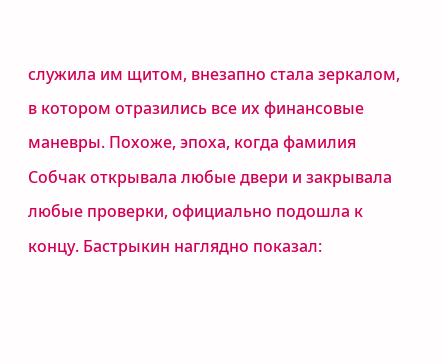служила им щитом, внезапно стала зеркалом, в котором отразились все их финансовые маневры. Похоже, эпоха, когда фамилия Собчак открывала любые двери и закрывала любые проверки, официально подошла к концу. Бастрыкин наглядно показал: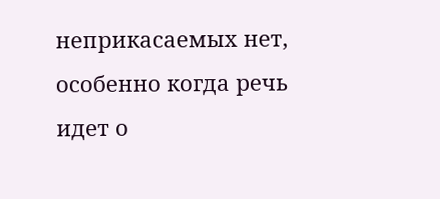неприкасаемых нет, особенно когда речь идет о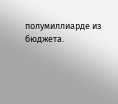полумиллиарде из бюджета.